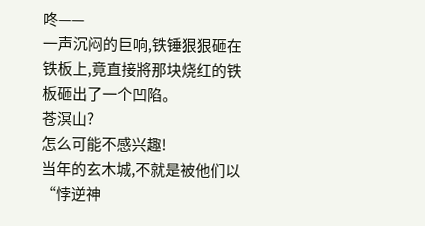咚——
一声沉闷的巨响,铁锤狠狠砸在铁板上,竟直接將那块烧红的铁板砸出了一个凹陷。
苍溟山?
怎么可能不感兴趣!
当年的玄木城,不就是被他们以“悖逆神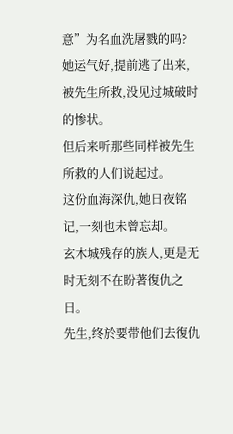意”为名血洗屠戮的吗?
她运气好,提前逃了出来,被先生所救,没见过城破时的惨状。
但后来听那些同样被先生所救的人们说起过。
这份血海深仇,她日夜铭记,一刻也未曾忘却。
玄木城残存的族人,更是无时无刻不在盼著復仇之日。
先生,终於要带他们去復仇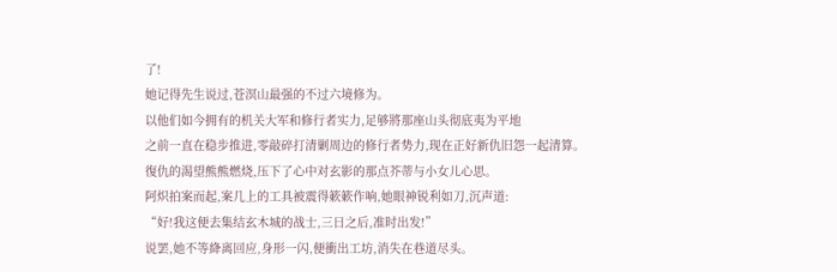了!
她记得先生说过,苍溟山最强的不过六境修为。
以他们如今拥有的机关大军和修行者实力,足够將那座山头彻底夷为平地
之前一直在稳步推进,零敲碎打清剿周边的修行者势力,现在正好新仇旧怨一起清算。
復仇的渴望熊熊燃烧,压下了心中对玄影的那点芥蒂与小女儿心思。
阿炽拍案而起,案几上的工具被震得簌簌作响,她眼神锐利如刀,沉声道:
“好!我这便去集结玄木城的战士,三日之后,准时出发!”
说罢,她不等絳离回应,身形一闪,便衝出工坊,消失在巷道尽头。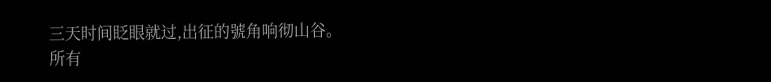三天时间眨眼就过,出征的號角响彻山谷。
所有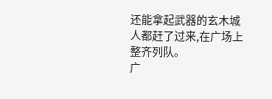还能拿起武器的玄木城人都赶了过来,在广场上整齐列队。
广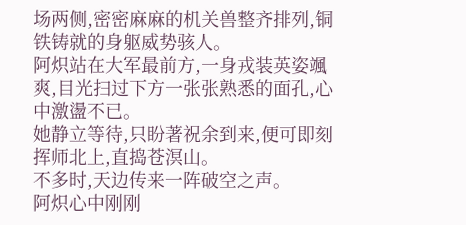场两侧,密密麻麻的机关兽整齐排列,铜铁铸就的身躯威势骇人。
阿炽站在大军最前方,一身戎装英姿颯爽,目光扫过下方一张张熟悉的面孔,心中激盪不已。
她静立等待,只盼著祝余到来,便可即刻挥师北上,直捣苍溟山。
不多时,天边传来一阵破空之声。
阿炽心中刚刚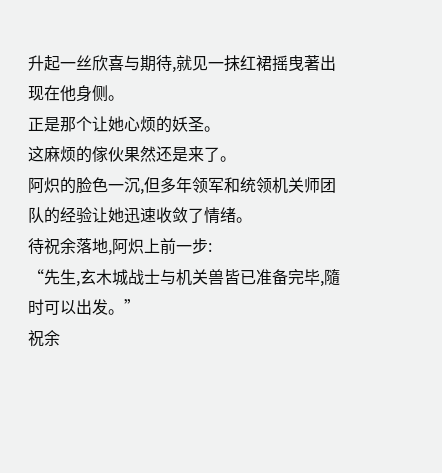升起一丝欣喜与期待,就见一抹红裙摇曳著出现在他身侧。
正是那个让她心烦的妖圣。
这麻烦的傢伙果然还是来了。
阿炽的脸色一沉,但多年领军和统领机关师团队的经验让她迅速收敛了情绪。
待祝余落地,阿炽上前一步:
“先生,玄木城战士与机关兽皆已准备完毕,隨时可以出发。”
祝余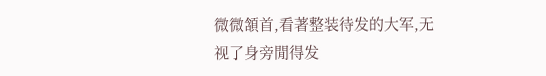微微頷首,看著整装待发的大军,无视了身旁閒得发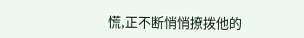慌,正不断悄悄撩拨他的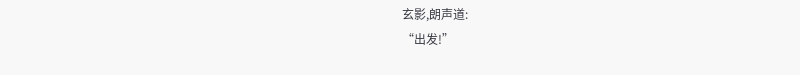玄影,朗声道:
“出发!”